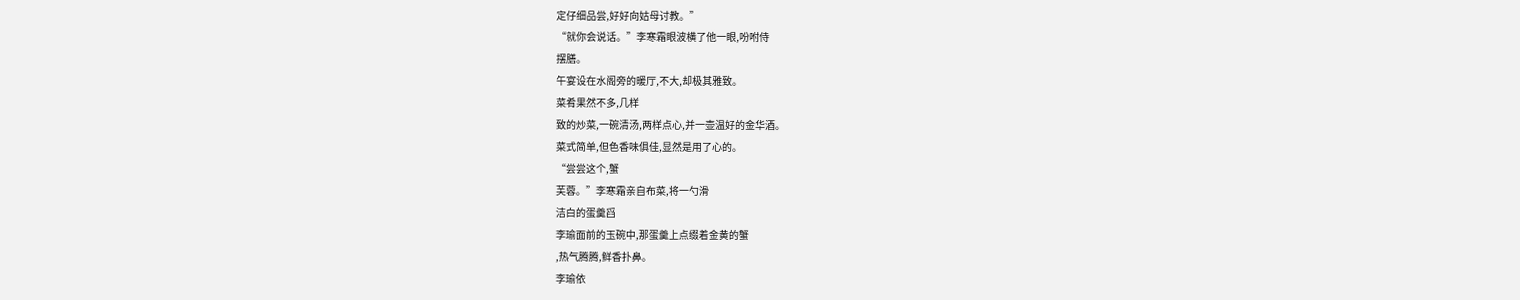定仔细品尝,好好向姑母讨教。”
“就你会说话。”李寒霜眼波横了他一眼,吩咐侍
摆膳。
午宴设在水阁旁的暖厅,不大,却极其雅致。
菜肴果然不多,几样
致的炒菜,一碗清汤,两样点心,并一壶温好的金华酒。
菜式简单,但色香味俱佳,显然是用了心的。
“尝尝这个,蟹
芙蓉。”李寒霜亲自布菜,将一勺滑
洁白的蛋羹舀
李瑜面前的玉碗中,那蛋羹上点缀着金黄的蟹
,热气腾腾,鲜香扑鼻。
李瑜依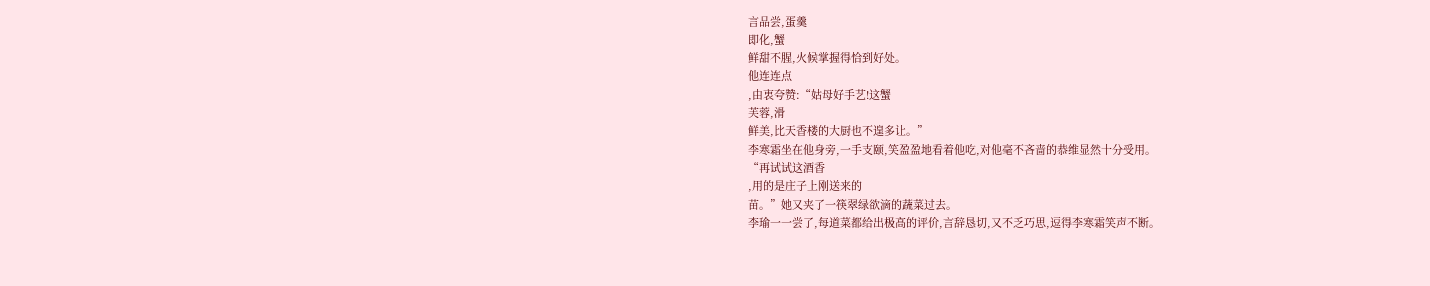言品尝,蛋羹
即化,蟹
鲜甜不腥,火候掌握得恰到好处。
他连连点
,由衷夸赞:“姑母好手艺!这蟹
芙蓉,滑
鲜美,比天香楼的大厨也不遑多让。”
李寒霜坐在他身旁,一手支颐,笑盈盈地看着他吃,对他毫不吝啬的恭维显然十分受用。
“再试试这酒香
,用的是庄子上刚送来的
苗。”她又夹了一筷翠绿欲滴的蔬菜过去。
李瑜一一尝了,每道菜都给出极高的评价,言辞恳切,又不乏巧思,逗得李寒霜笑声不断。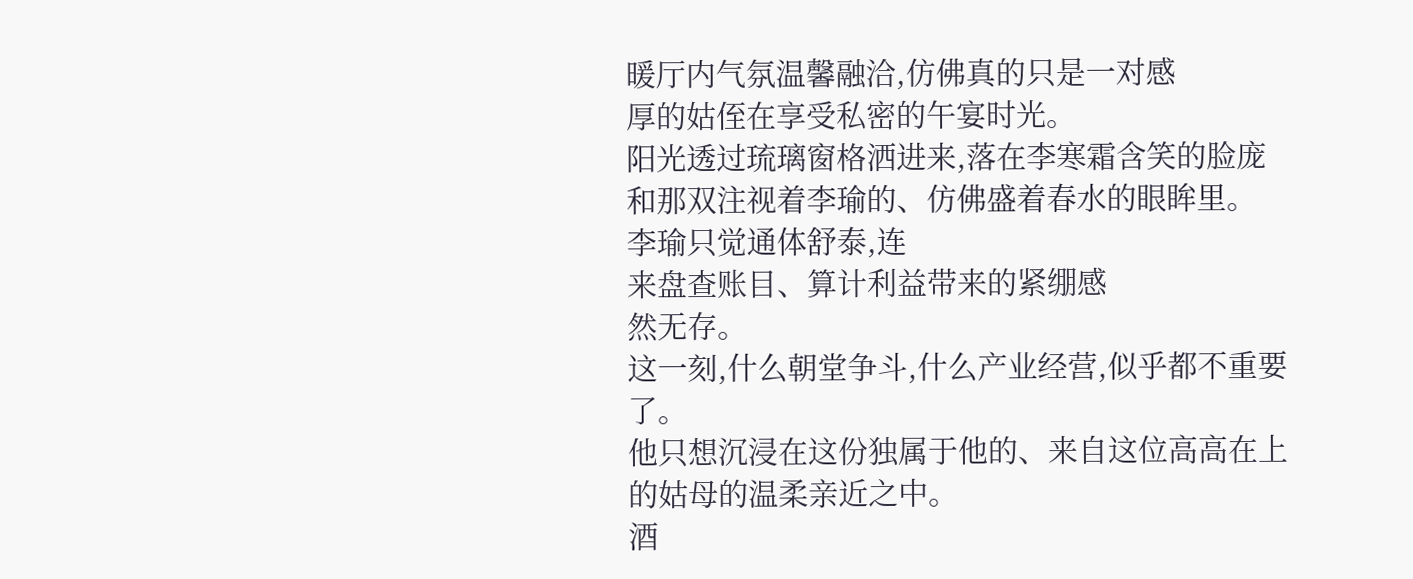暖厅内气氛温馨融洽,仿佛真的只是一对感
厚的姑侄在享受私密的午宴时光。
阳光透过琉璃窗格洒进来,落在李寒霜含笑的脸庞和那双注视着李瑜的、仿佛盛着春水的眼眸里。
李瑜只觉通体舒泰,连
来盘查账目、算计利益带来的紧绷感
然无存。
这一刻,什么朝堂争斗,什么产业经营,似乎都不重要了。
他只想沉浸在这份独属于他的、来自这位高高在上的姑母的温柔亲近之中。
酒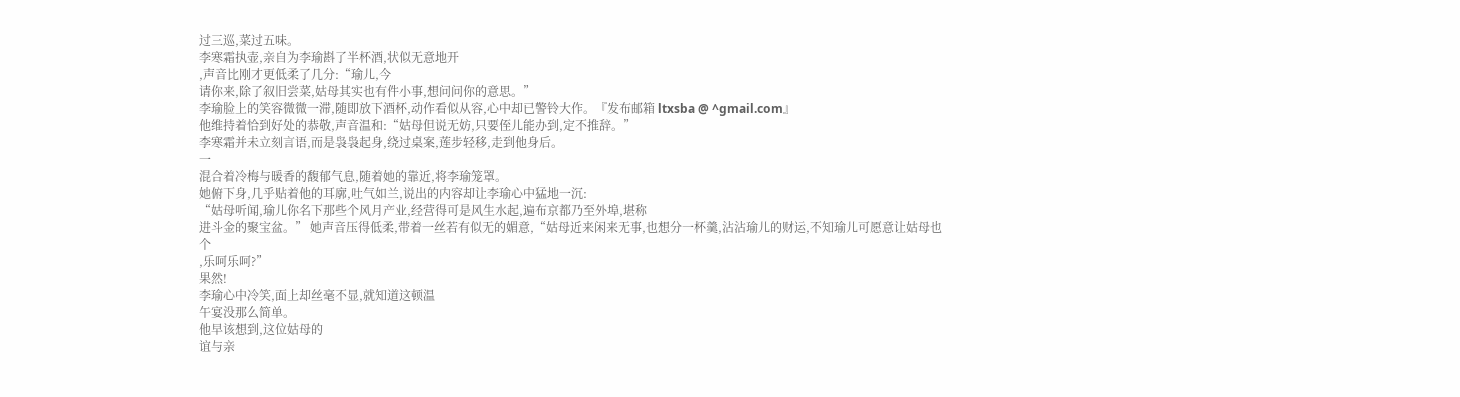过三巡,菜过五味。
李寒霜执壶,亲自为李瑜斟了半杯酒,状似无意地开
,声音比刚才更低柔了几分:“瑜儿,今
请你来,除了叙旧尝菜,姑母其实也有件小事,想问问你的意思。”
李瑜脸上的笑容微微一滞,随即放下酒杯,动作看似从容,心中却已警铃大作。『发布邮箱 ltxsba @ ^gmail.com』
他维持着恰到好处的恭敬,声音温和:“姑母但说无妨,只要侄儿能办到,定不推辞。”
李寒霜并未立刻言语,而是袅袅起身,绕过桌案,莲步轻移,走到他身后。
一
混合着冷梅与暖香的馥郁气息,随着她的靠近,将李瑜笼罩。
她俯下身,几乎贴着他的耳廓,吐气如兰,说出的内容却让李瑜心中猛地一沉:
“姑母听闻,瑜儿你名下那些个风月产业,经营得可是风生水起,遍布京都乃至外埠,堪称
进斗金的聚宝盆。” 她声音压得低柔,带着一丝若有似无的媚意,“姑母近来闲来无事,也想分一杯羹,沾沾瑜儿的财运,不知瑜儿可愿意让姑母也
个
,乐呵乐呵?”
果然!
李瑜心中冷笑,面上却丝毫不显,就知道这顿温
午宴没那么简单。
他早该想到,这位姑母的
谊与亲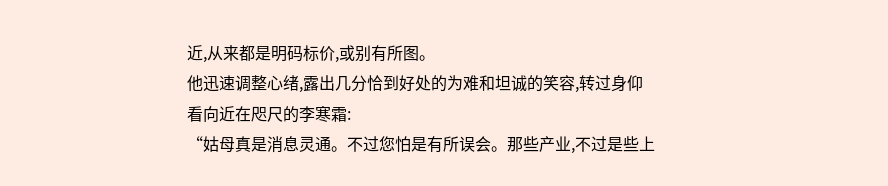近,从来都是明码标价,或别有所图。
他迅速调整心绪,露出几分恰到好处的为难和坦诚的笑容,转过身仰
看向近在咫尺的李寒霜:
“姑母真是消息灵通。不过您怕是有所误会。那些产业,不过是些上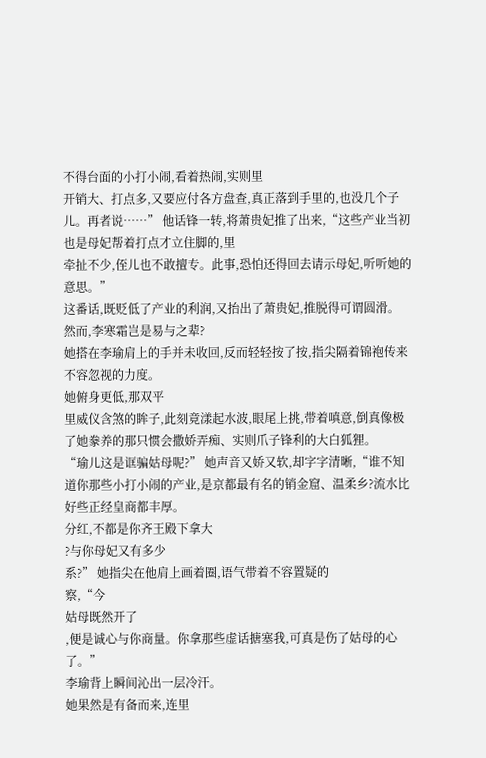不得台面的小打小闹,看着热闹,实则里
开销大、打点多,又要应付各方盘查,真正落到手里的,也没几个子儿。再者说……” 他话锋一转,将萧贵妃推了出来,“这些产业当初也是母妃帮着打点才立住脚的,里
牵扯不少,侄儿也不敢擅专。此事,恐怕还得回去请示母妃,听听她的意思。”
这番话,既贬低了产业的利润,又抬出了萧贵妃,推脱得可谓圆滑。
然而,李寒霜岂是易与之辈?
她搭在李瑜肩上的手并未收回,反而轻轻按了按,指尖隔着锦袍传来不容忽视的力度。
她俯身更低,那双平
里威仪含煞的眸子,此刻竟漾起水波,眼尾上挑,带着嗔意,倒真像极了她豢养的那只惯会撒娇弄痴、实则爪子锋利的大白狐狸。
“瑜儿这是诓骗姑母呢?” 她声音又娇又软,却字字清晰,“谁不知道你那些小打小闹的产业,是京都最有名的销金窟、温柔乡?流水比好些正经皇商都丰厚。
分红,不都是你齐王殿下拿大
?与你母妃又有多少
系?” 她指尖在他肩上画着圈,语气带着不容置疑的
察,“今
姑母既然开了
,便是诚心与你商量。你拿那些虚话搪塞我,可真是伤了姑母的心了。”
李瑜背上瞬间沁出一层冷汗。
她果然是有备而来,连里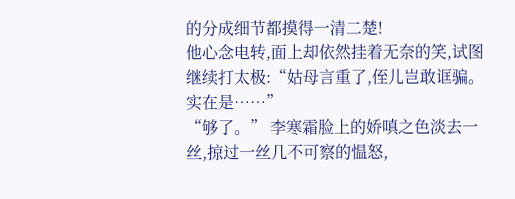的分成细节都摸得一清二楚!
他心念电转,面上却依然挂着无奈的笑,试图继续打太极:“姑母言重了,侄儿岂敢诓骗。实在是……”
“够了。” 李寒霜脸上的娇嗔之色淡去一丝,掠过一丝几不可察的愠怒,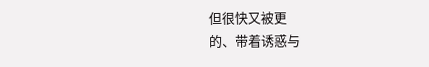但很快又被更
的、带着诱惑与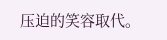压迫的笑容取代。